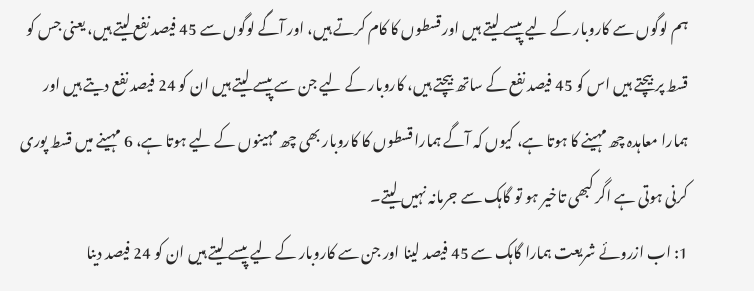ہم لوگوں سے کاروبار کے لیے پیسے لیتے ہیں اور قسطوں کا کام کرتے ہیں، اور آگے لوگوں سے 45 فیصد نفع لیتے ہیں، یعنی جس کو قسط پر بیچتے ہیں اس کو 45 فیصد نفع کے ساتھ بیچتے ہیں، کاروبار کے لیے جن سے پیسے لیتے ہیں ان کو 24 فیصد نفع دیتے ہیں اور ہمارا معاہدہ چھ مہینے کا ہوتا ہے، کیوں کہ آگے ہمارا قسطوں کا کاروبار بھی چھ مہینوں کے لیے ہوتا ہے، 6 مہینے میں قسط پوری کرنی ہوتی ہے اگر کبھی تاخیر ہو تو گاہک سے جرمانہ نہیں لیتے۔
1: اب ازروئے شریعت ہمارا گاہک سے 45 فیصد لینا اور جن سے کاروبار کے لیے پیسے لیتے ہیں ان کو 24 فیصد دینا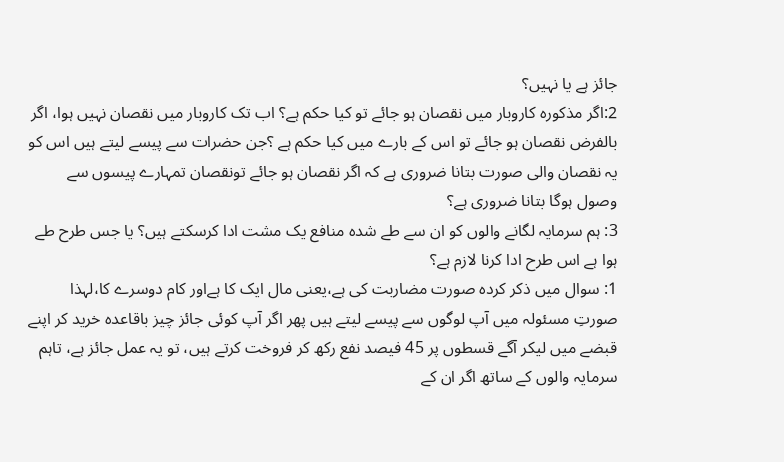جائز ہے یا نہیں؟
2:اگر مذکورہ کاروبار میں نقصان ہو جائے تو کیا حکم ہے؟ اب تک کاروبار میں نقصان نہیں ہوا، اگر بالفرض نقصان ہو جائے تو اس کے بارے میں کیا حکم ہے ؟جن حضرات سے پیسے لیتے ہیں اس کو یہ نقصان والی صورت بتانا ضروری ہے کہ اگر نقصان ہو جائے تونقصان تمہارے پیسوں سے وصول ہوگا بتانا ضروری ہے؟
3: ہم سرمایہ لگانے والوں کو ان سے طے شدہ منافع یک مشت ادا کرسکتے ہیں؟ یا جس طرح طے ہوا ہے اس طرح ادا کرنا لازم ہے؟
1: سوال میں ذکر کردہ صورت مضاربت کی ہے،یعنی مال ایک کا ہےاور کام دوسرے کا،لہذا صورتِ مسئولہ میں آپ لوگوں سے پیسے لیتے ہیں پھر اگر آپ کوئی جائز چیز باقاعدہ خرید کر اپنے قبضے میں لیکر آگے قسطوں پر 45 فیصد نفع رکھ کر فروخت کرتے ہیں، تو یہ عمل جائز ہے، تاہم سرمایہ والوں کے ساتھ اگر ان کے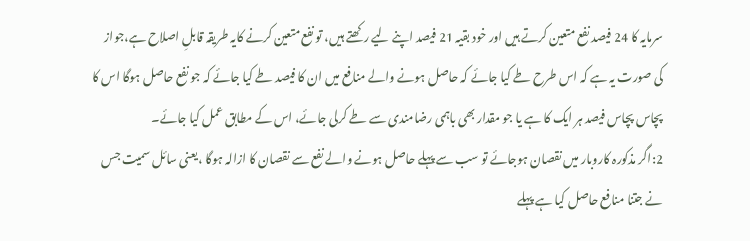سرمایہ کا 24 فیصد نفع متعین کرتے ہیں اور خود بقیہ 21 فیصد اپنے لیے رکھتے ہیں، تو نفع متعین کرنے کایہ طریقہ قابلِ اصلاح ہے،جواز کی صورت یہ ہے کہ اس طرح طے کیا جائے کہ حاصل ہونے والے منافع میں ان کا فیصد طے کیا جائے کہ جو نفع حاصل ہوگا اس کا پچاس پچاس فیصد ہر ایک کا ہے یا جو مقدار بھی باہمی رضامندی سے طے کرلی جائے، اس کے مطابق عمل کیا جائے۔
2:اگر مذکورہ کاروبار میں نقصان ہوجائے تو سب سے پہلے حاصل ہونے والے نفع سے نقصان کا ازالہ ہوگا ،یعنی سائل سمیت جس نے جتنا منافع حاصل کیا ہے پہلے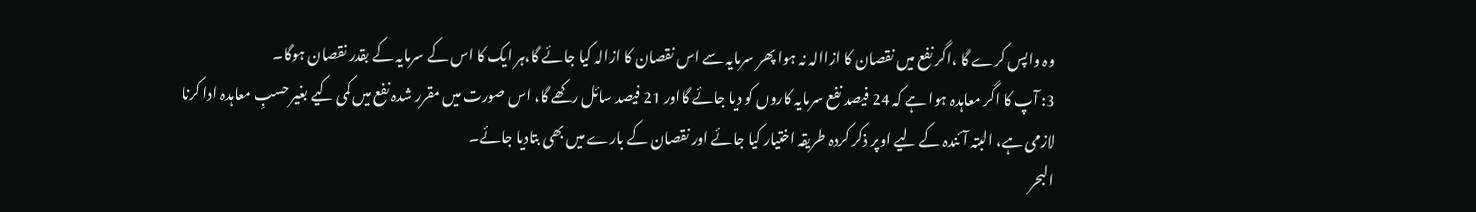وہ واپس کرے گا ،اگر نفع میں نقصان کا ازاالہ نہ ہوا پھر سرمایہ سے اس نقصان کا ازالہ کیا جائے گا،ہر ایک کا اس کے سرمایہ کے بقدر نقصان ہوگا۔
3: آپ کا اگر معاہدہ ہوا ہے کہ 24 فیصد نفع سرمایہ کاروں کو دیا جائے گااور 21 فیصد سائل رکھے گا، اس صورت میں مقرر شدہ نفع میں کمی کیے بغیر حسبِ معاہدہ ادا کرنا لازمی ہے، البتہ آئندہ کے لیے اوپر ذکر کردہ طریقہ اختیار کیا جائے اور نقصان کے بارے میں بھی بتادیا جائے۔
البحر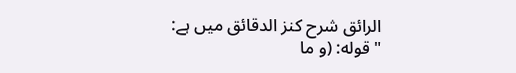الرائق شرح كنز الدقائق میں ہے:
"قوله: (و ما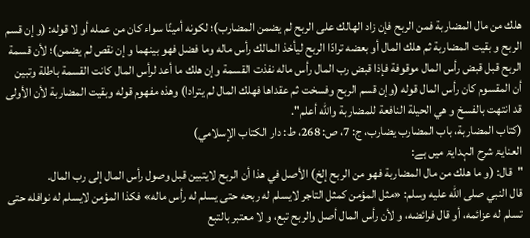هلك من مال المضاربة فمن الربح فإن زاد الهالك على الربح لم يضمن المضارب)؛ لكونه أمينًا سواء كان من عمله أو لا قوله: (و إن قسم الربح و بقيت المضاربة ثم هلك المال أو بعضه ترادّا الربح ليأخذ المالك رأس ماله وما فضل فهو بينهما و إن نقص لم يضمن)؛ لأن قسمة الربح قبل قبض رأس المال موقوفة فإذا قبض رب المال رأس ماله نفذت القسمة وإن هلك ما أعد لرأس المال كانت القسمة باطلة وتبين أن المقسوم كان رأس المال قوله (وإن قسم الربح وفسخت ثم عقداها فهلك المال لم يترادا) وهذه مفهوم قوله وبقيت المضاربة لأن الأولى قد انتهت بالفسخ و هي الحيلة النافعة للمضاربة والله أعلم".
(كتاب المضاربة، باب المضارب يضارب، ج: 7، ص: 268، ط: دار الكتاب الإسلامي)
العنایۃ شرح الہدایۃ میں ہے:
"قال: (و ما هلك من مال المضاربة فهو من الربح إلخ) الأصل في هذا أن الربح لايتبين قبل وصول رأس المال إلى رب المال.
قال النبي صلى الله عليه وسلم: «مثل المؤمن كمثل التاجر لايسلم له ربحه حتى يسلم له رأس ماله» فكذا المؤمن لايسلم له نوافله حتى تسلم له عزائمه، أو قال فرائضه، و لأن رأس المال أصل والربح تبع، و لا معتبر بالتبع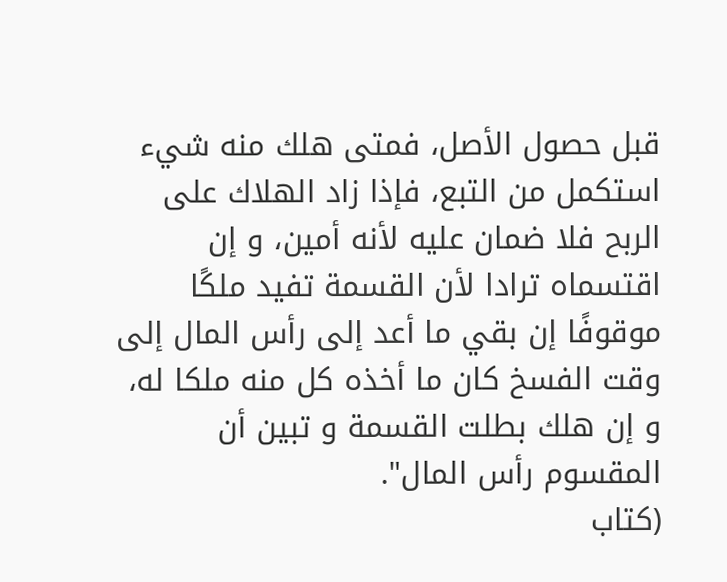قبل حصول الأصل، فمتى هلك منه شيء استكمل من التبع، فإذا زاد الهلاك على الربح فلا ضمان عليه لأنه أمين، و إن اقتسماه ترادا لأن القسمة تفيد ملكًا موقوفًا إن بقي ما أعد إلى رأس المال إلى وقت الفسخ كان ما أخذه كل منه ملكا له، و إن هلك بطلت القسمة و تبين أن المقسوم رأس المال".
(كتاب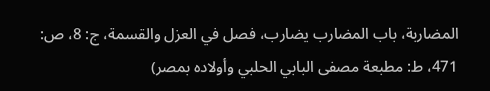المضاربة، باب المضارب يضارب، فصل في العزل والقسمة، ج: 8، ص: 471، ط: مطبعة مصفى البابي الحلبي وأولاده بمصر)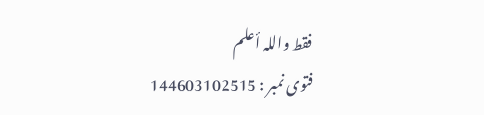فقط واللہ أعلم
فتوی نمبر : 144603102515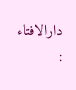دارالافتاء :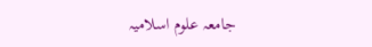جامعہ علوم اسلامیہ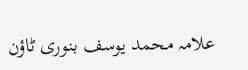علامہ محمد یوسف بنوری ٹاؤن